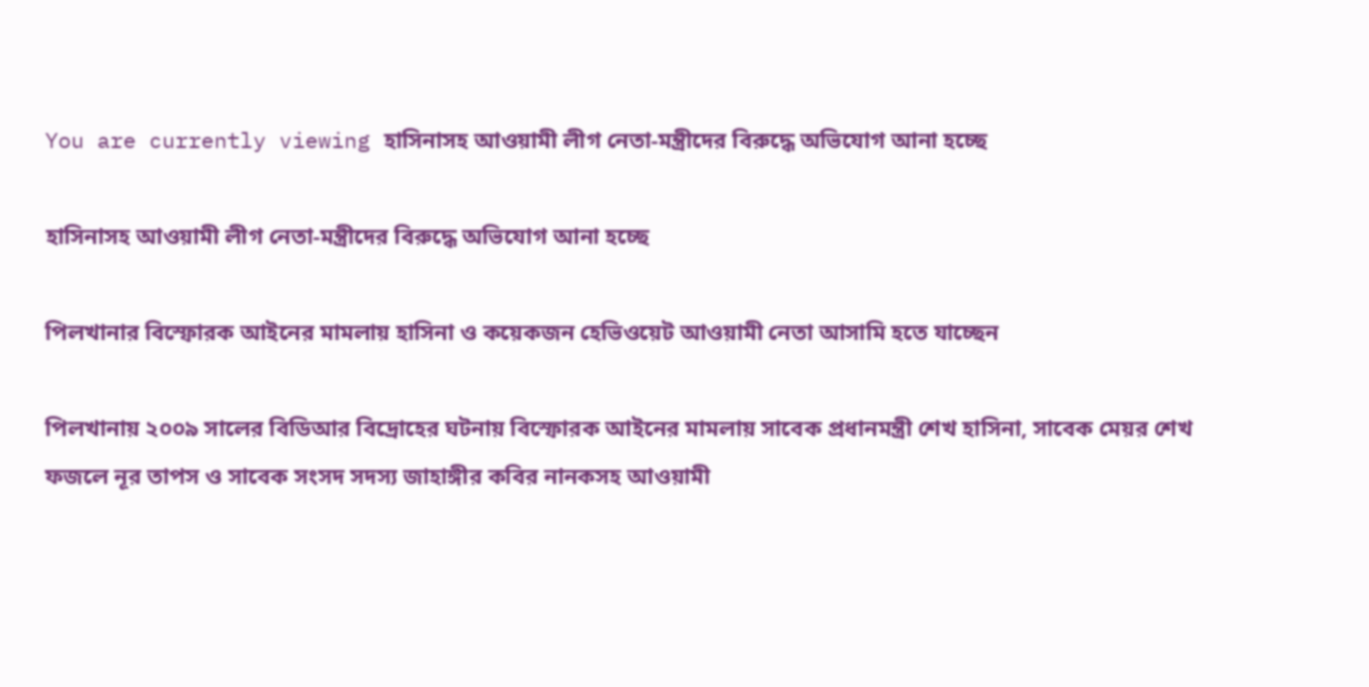You are currently viewing হাসিনাসহ আওয়ামী লীগ নেতা-মন্ত্রীদের বিরুদ্ধে অভিযোগ আনা হচ্ছে

হাসিনাসহ আওয়ামী লীগ নেতা-মন্ত্রীদের বিরুদ্ধে অভিযোগ আনা হচ্ছে

পিলখানার বিস্ফোরক আইনের মামলায় হাসিনা ও কয়েকজন হেভিওয়েট আওয়ামী নেতা আসামি হতে যাচ্ছেন

পিলখানায় ২০০৯ সালের বিডিআর বিদ্রোহের ঘটনায় বিস্ফোরক আইনের মামলায় সাবেক প্রধানমন্ত্রী শেখ হাসিনা, সাবেক মেয়র শেখ ফজলে নূর তাপস ও সাবেক সংসদ সদস্য জাহাঙ্গীর কবির নানকসহ আওয়ামী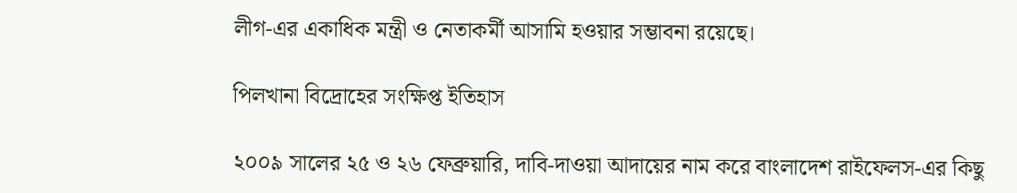লীগ-এর একাধিক মন্ত্রী ও নেতাকর্মী আসামি হওয়ার সম্ভাবনা রয়েছে।

পিলখানা বিদ্রোহের সংক্ষিপ্ত ইতিহাস

২০০৯ সালের ২৫ ও ২৬ ফেব্রুয়ারি, দাবি-দাওয়া আদায়ের নাম করে বাংলাদেশ রাইফেলস-এর কিছু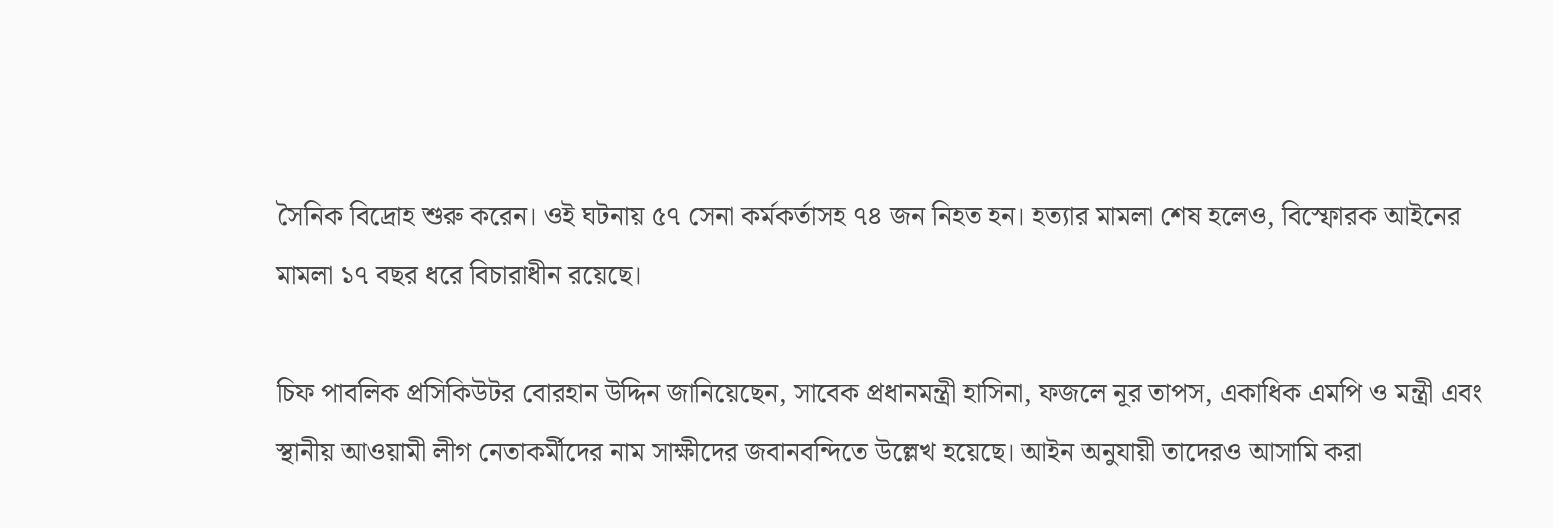সৈনিক বিদ্রোহ শুরু করেন। ওই ঘটনায় ৫৭ সেনা কর্মকর্তাসহ ৭৪ জন নিহত হন। হত্যার মামলা শেষ হলেও, বিস্ফোরক আইনের মামলা ১৭ বছর ধরে বিচারাধীন রয়েছে।

চিফ পাবলিক প্রসিকিউটর বোরহান উদ্দিন জানিয়েছেন, সাবেক প্রধানমন্ত্রী হাসিনা, ফজলে নূর তাপস, একাধিক এমপি ও মন্ত্রী এবং স্থানীয় আওয়ামী লীগ নেতাকর্মীদের নাম সাক্ষীদের জবানবন্দিতে উল্লেখ হয়েছে। আইন অনুযায়ী তাদেরও আসামি করা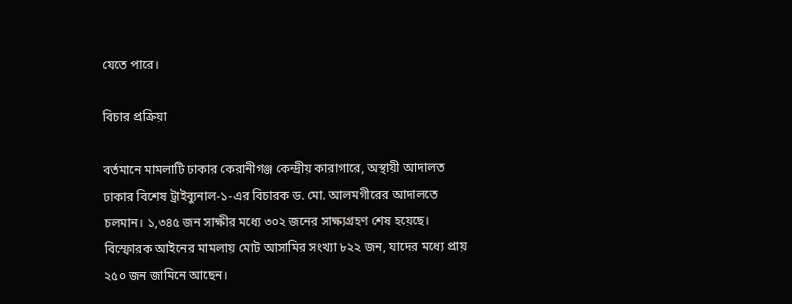যেতে পারে।

বিচার প্রক্রিয়া

বর্তমানে মামলাটি ঢাকার কেরানীগঞ্জ কেন্দ্রীয় কারাগারে, অস্থায়ী আদালত ঢাকার বিশেষ ট্রাইব্যুনাল-১-এর বিচারক ড. মো. আলমগীরের আদালতে চলমান। ১,৩৪৫ জন সাক্ষীর মধ্যে ৩০২ জনের সাক্ষ্যগ্রহণ শেষ হয়েছে। বিস্ফোরক আইনের মামলায় মোট আসামির সংখ্যা ৮২২ জন, যাদের মধ্যে প্রায় ২৫০ জন জামিনে আছেন।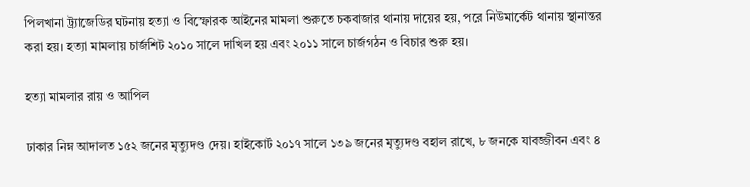পিলখানা ট্র্যাজেডির ঘটনায় হত্যা ও বিস্ফোরক আইনের মামলা শুরুতে চকবাজার থানায় দায়ের হয়, পরে নিউমার্কেট থানায় স্থানান্তর করা হয়। হত্যা মামলায় চার্জশিট ২০১০ সালে দাখিল হয় এবং ২০১১ সালে চার্জগঠন ও বিচার শুরু হয়।

হত্যা মামলার রায় ও আপিল

ঢাকার নিম্ন আদালত ১৫২ জনের মৃত্যুদণ্ড দেয়। হাইকোর্ট ২০১৭ সালে ১৩৯ জনের মৃত্যুদণ্ড বহাল রাখে, ৮ জনকে যাবজ্জীবন এবং ৪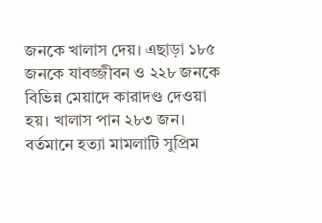জনকে খালাস দেয়। এছাড়া ১৮৫ জনকে যাবজ্জীবন ও ২২৮ জনকে বিভিন্ন মেয়াদে কারাদণ্ড দেওয়া হয়। খালাস পান ২৮৩ জন। বর্তমানে হত্যা মামলাটি সুপ্রিম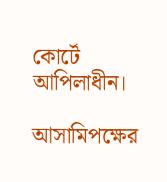কোর্টে আপিলাধীন।

আসামিপক্ষের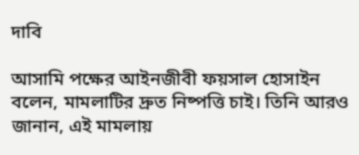দাবি

আসামি পক্ষের আইনজীবী ফয়সাল হোসাইন বলেন, মামলাটির দ্রুত নিষ্পত্তি চাই। তিনি আরও জানান, এই মামলায়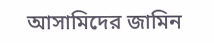আসামিদের জামিন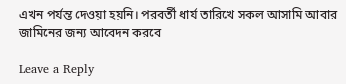এখন পর্যন্ত দেওয়া হয়নি। পরবর্তী ধার্য তারিখে সকল আসামি আবার জামিনের জন্য আবেদন করবে

Leave a Reply